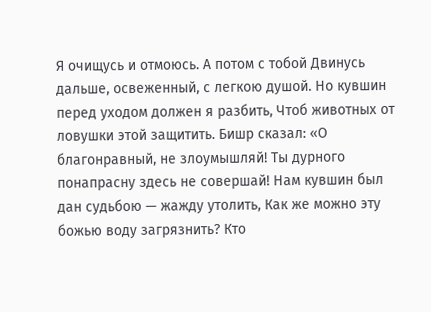Я очищусь и отмоюсь. А потом с тобой Двинусь дальше, освеженный, с легкою душой. Но кувшин перед уходом должен я разбить, Чтоб животных от ловушки этой защитить. Бишр сказал: «О благонравный, не злоумышляй! Ты дурного понапрасну здесь не совершай! Нам кувшин был дан судьбою — жажду утолить, Как же можно эту божью воду загрязнить? Кто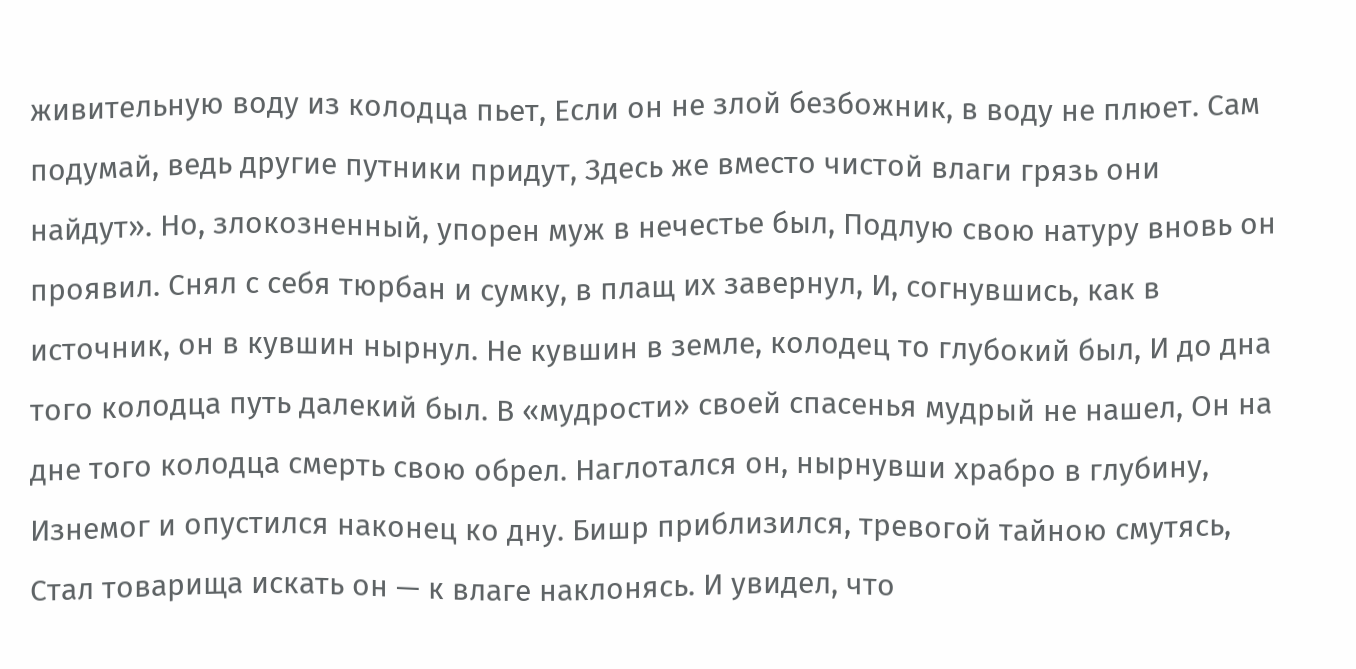живительную воду из колодца пьет, Если он не злой безбожник, в воду не плюет. Сам подумай, ведь другие путники придут, Здесь же вместо чистой влаги грязь они найдут». Но, злокозненный, упорен муж в нечестье был, Подлую свою натуру вновь он проявил. Снял с себя тюрбан и сумку, в плащ их завернул, И, согнувшись, как в источник, он в кувшин нырнул. Не кувшин в земле, колодец то глубокий был, И до дна того колодца путь далекий был. В «мудрости» своей спасенья мудрый не нашел, Он на дне того колодца смерть свою обрел. Наглотался он, нырнувши храбро в глубину, Изнемог и опустился наконец ко дну. Бишр приблизился, тревогой тайною смутясь, Стал товарища искать он — к влаге наклонясь. И увидел, что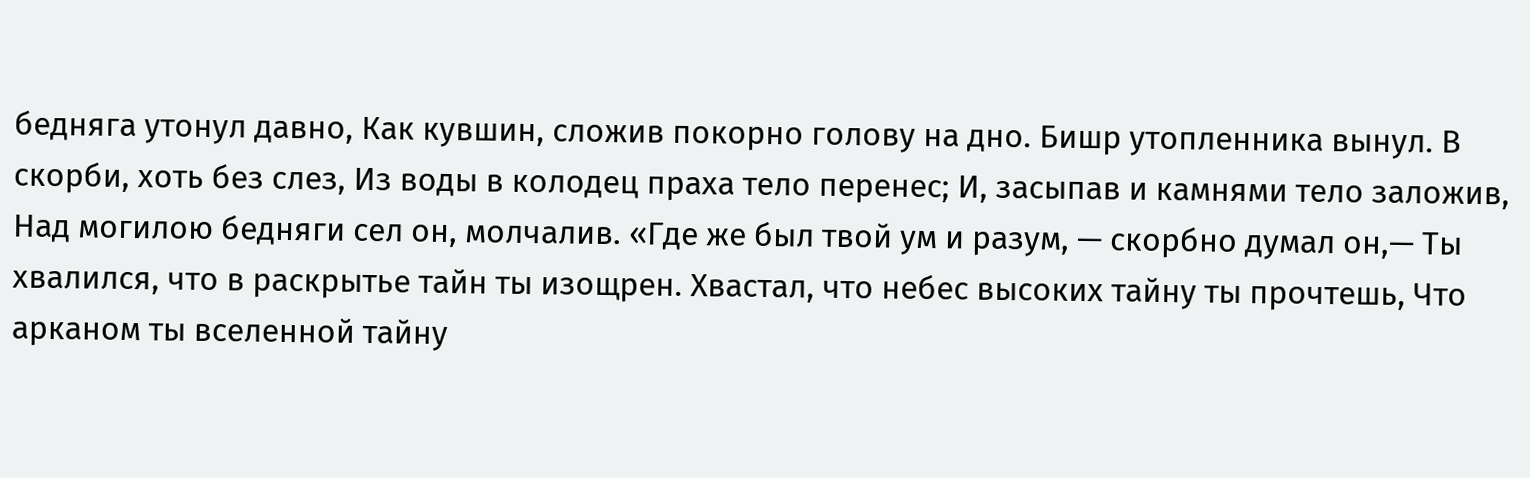бедняга утонул давно, Как кувшин, сложив покорно голову на дно. Бишр утопленника вынул. В скорби, хоть без слез, Из воды в колодец праха тело перенес; И, засыпав и камнями тело заложив, Над могилою бедняги сел он, молчалив. «Где же был твой ум и разум, — скорбно думал он,— Ты хвалился, что в раскрытье тайн ты изощрен. Хвастал, что небес высоких тайну ты прочтешь, Что арканом ты вселенной тайну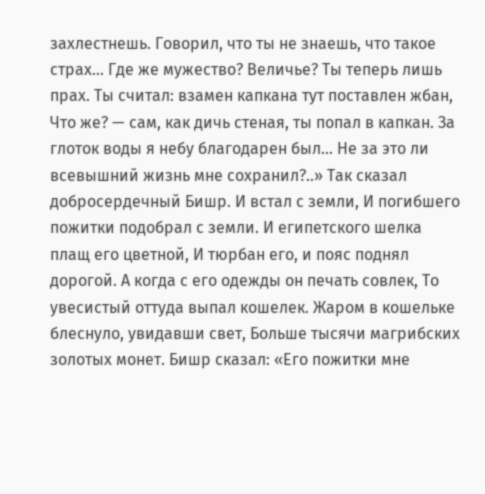захлестнешь. Говорил, что ты не знаешь, что такое страх… Где же мужество? Величье? Ты теперь лишь прах. Ты считал: взамен капкана тут поставлен жбан, Что же? — сам, как дичь стеная, ты попал в капкан. За глоток воды я небу благодарен был… Не за это ли всевышний жизнь мне сохранил?..» Так сказал добросердечный Бишр. И встал с земли, И погибшего пожитки подобрал с земли. И египетского шелка плащ его цветной, И тюрбан его, и пояс поднял дорогой. А когда с его одежды он печать совлек, То увесистый оттуда выпал кошелек. Жаром в кошельке блеснуло, увидавши свет, Больше тысячи магрибских золотых монет. Бишр сказал: «Его пожитки мне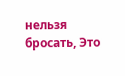нельзя бросать, Это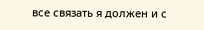все связать я должен и с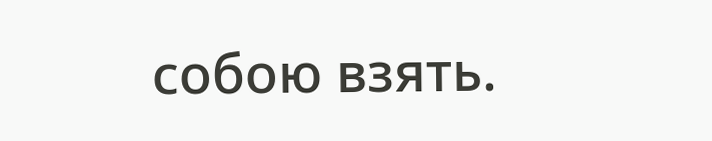собою взять.